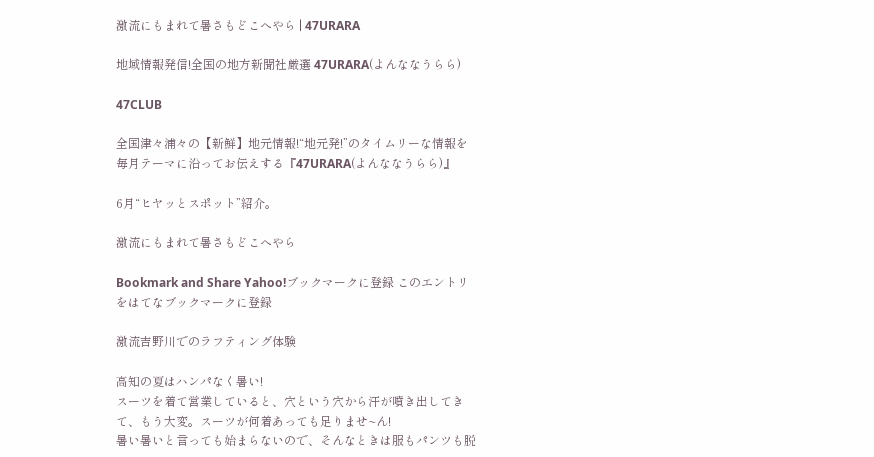激流にもまれて暑さもどこへやら | 47URARA

地域情報発信!全国の地方新聞社厳選 47URARA(よんななうらら)

47CLUB

全国津々浦々の【新鮮】地元情報!“地元発!”のタイムリーな情報を毎月テーマに沿ってお伝えする『47URARA(よんななうらら)』

6月“ヒヤッとスポット”紹介。

激流にもまれて暑さもどこへやら

Bookmark and Share Yahoo!ブックマークに登録 このエントリをはてなブックマークに登録

激流吉野川でのラフティング体験

高知の夏はハンパなく暑い!
スーツを着て営業していると、穴という穴から汗が噴き出してきて、もう大変。スーツが何着あっても足りませ~ん!
暑い暑いと言っても始まらないので、そんなときは服もパンツも脱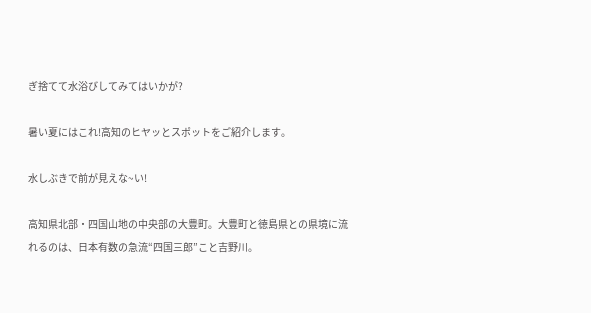ぎ捨てて水浴びしてみてはいかが?

暑い夏にはこれ!高知のヒヤッとスポットをご紹介します。

水しぶきで前が見えな~い!

高知県北部・四国山地の中央部の大豊町。大豊町と徳島県との県境に流れるのは、日本有数の急流“四国三郎”こと吉野川。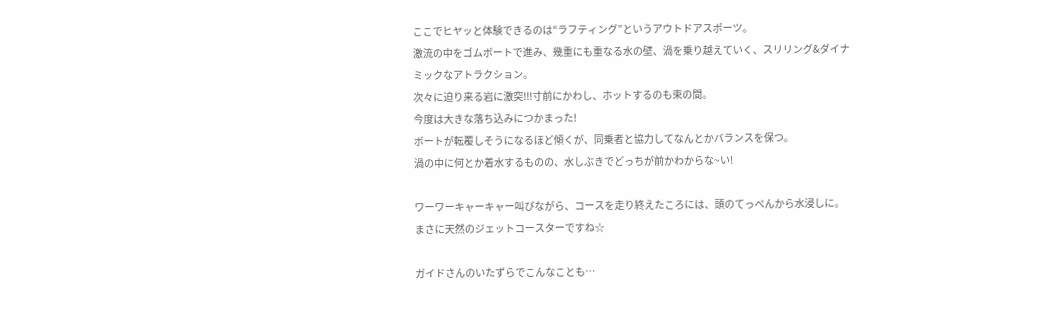ここでヒヤッと体験できるのは“ラフティング”というアウトドアスポーツ。
激流の中をゴムボートで進み、幾重にも重なる水の壁、渦を乗り越えていく、スリリング&ダイナミックなアトラクション。
次々に迫り来る岩に激突!!!寸前にかわし、ホットするのも束の間。
今度は大きな落ち込みにつかまった!
ボートが転覆しそうになるほど傾くが、同乗者と協力してなんとかバランスを保つ。
渦の中に何とか着水するものの、水しぶきでどっちが前かわからな~い!

ワーワーキャーキャー叫びながら、コースを走り終えたころには、頭のてっぺんから水浸しに。
まさに天然のジェットコースターですね☆

ガイドさんのいたずらでこんなことも…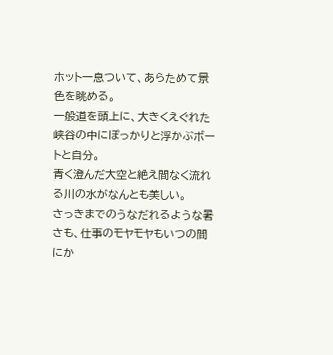ホット一息ついて、あらためて景色を眺める。
一般道を頭上に、大きくえぐれた峡谷の中にぽっかりと浮かぶボートと自分。
青く澄んだ大空と絶え間なく流れる川の水がなんとも美しい。
さっきまでのうなだれるような暑さも、仕事のモヤモヤもいつの間にか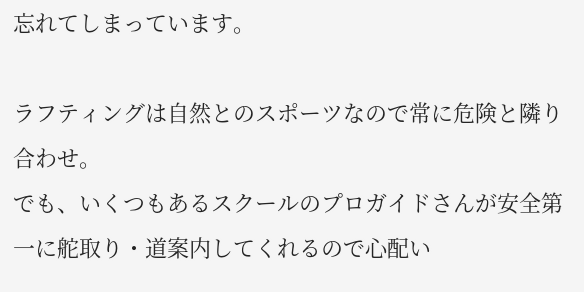忘れてしまっています。

ラフティングは自然とのスポーツなので常に危険と隣り合わせ。
でも、いくつもあるスクールのプロガイドさんが安全第一に舵取り・道案内してくれるので心配い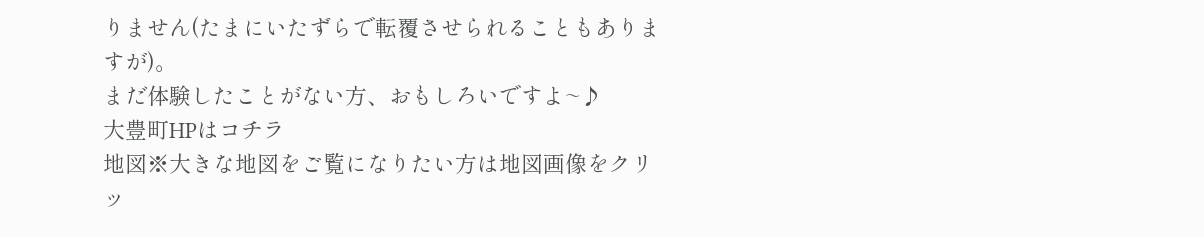りません(たまにいたずらで転覆させられることもありますが)。
まだ体験したことがない方、おもしろいですよ~♪
大豊町HPはコチラ
地図※大きな地図をご覧になりたい方は地図画像をクリッ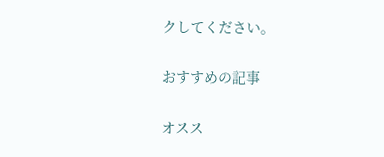クしてください。

おすすめの記事

オスス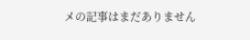メの記事はまだありません